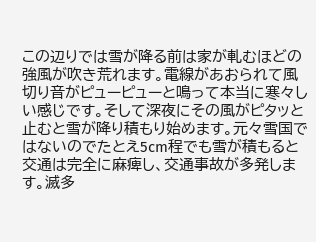この辺りでは雪が降る前は家が軋むほどの強風が吹き荒れます。電線があおられて風切り音がピューピューと鳴って本当に寒々しい感じです。そして深夜にその風がピタッと止むと雪が降り積もり始めます。元々雪国ではないのでたとえ5cm程でも雪が積もると交通は完全に麻痺し、交通事故が多発します。滅多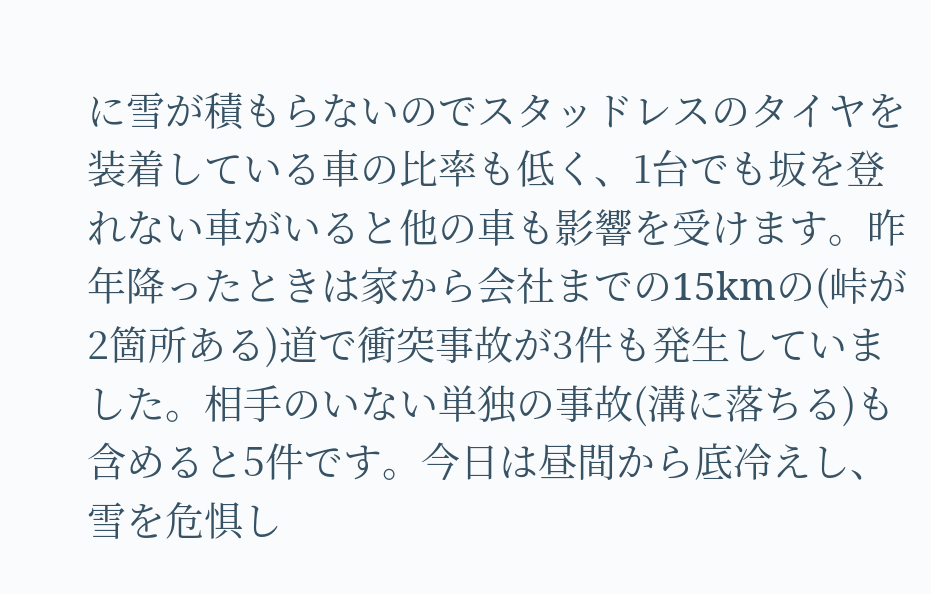に雪が積もらないのでスタッドレスのタイヤを装着している車の比率も低く、1台でも坂を登れない車がいると他の車も影響を受けます。昨年降ったときは家から会社までの15kmの(峠が2箇所ある)道で衝突事故が3件も発生していました。相手のいない単独の事故(溝に落ちる)も含めると5件です。今日は昼間から底冷えし、雪を危惧し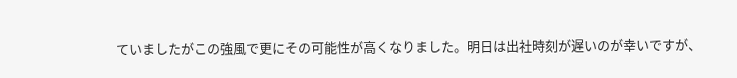ていましたがこの強風で更にその可能性が高くなりました。明日は出社時刻が遅いのが幸いですが、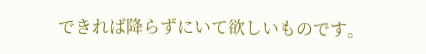できれば降らずにいて欲しいものです。